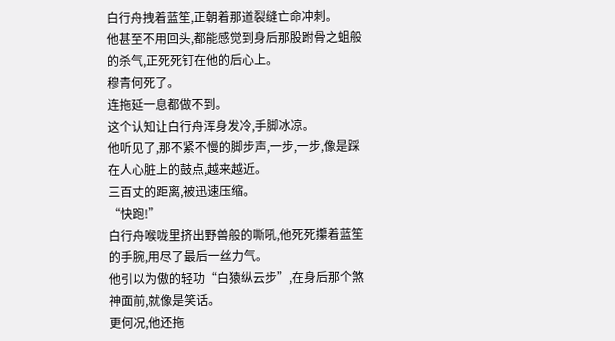白行舟拽着蓝笙,正朝着那道裂缝亡命冲刺。
他甚至不用回头,都能感觉到身后那股跗骨之蛆般的杀气,正死死钉在他的后心上。
穆青何死了。
连拖延一息都做不到。
这个认知让白行舟浑身发冷,手脚冰凉。
他听见了,那不紧不慢的脚步声,一步,一步,像是踩在人心脏上的鼓点,越来越近。
三百丈的距离,被迅速压缩。
“快跑!”
白行舟喉咙里挤出野兽般的嘶吼,他死死攥着蓝笙的手腕,用尽了最后一丝力气。
他引以为傲的轻功“白猿纵云步”,在身后那个煞神面前,就像是笑话。
更何况,他还拖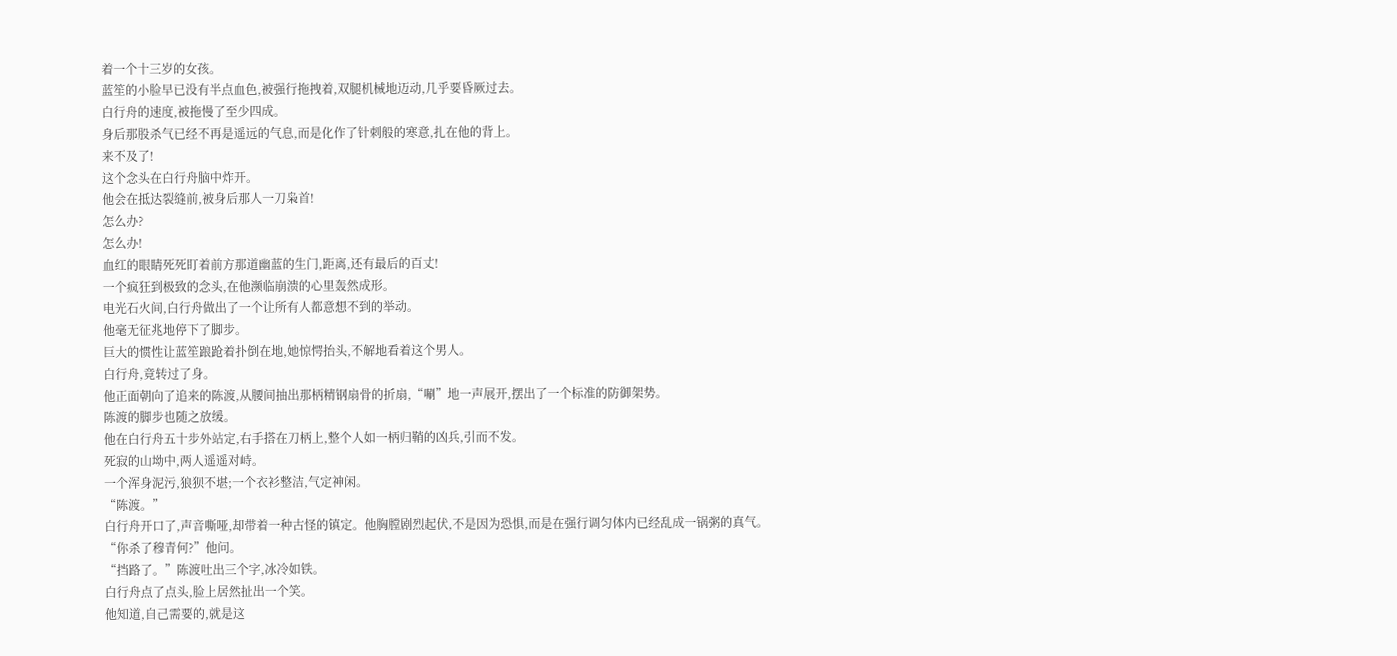着一个十三岁的女孩。
蓝笙的小脸早已没有半点血色,被强行拖拽着,双腿机械地迈动,几乎要昏厥过去。
白行舟的速度,被拖慢了至少四成。
身后那股杀气已经不再是遥远的气息,而是化作了针刺般的寒意,扎在他的背上。
来不及了!
这个念头在白行舟脑中炸开。
他会在抵达裂缝前,被身后那人一刀枭首!
怎么办?
怎么办!
血红的眼睛死死盯着前方那道幽蓝的生门,距离,还有最后的百丈!
一个疯狂到极致的念头,在他濒临崩溃的心里轰然成形。
电光石火间,白行舟做出了一个让所有人都意想不到的举动。
他毫无征兆地停下了脚步。
巨大的惯性让蓝笙踉跄着扑倒在地,她惊愕抬头,不解地看着这个男人。
白行舟,竟转过了身。
他正面朝向了追来的陈渡,从腰间抽出那柄精钢扇骨的折扇,“唰”地一声展开,摆出了一个标准的防御架势。
陈渡的脚步也随之放缓。
他在白行舟五十步外站定,右手搭在刀柄上,整个人如一柄归鞘的凶兵,引而不发。
死寂的山坳中,两人遥遥对峙。
一个浑身泥污,狼狈不堪;一个衣衫整洁,气定神闲。
“陈渡。”
白行舟开口了,声音嘶哑,却带着一种古怪的镇定。他胸膛剧烈起伏,不是因为恐惧,而是在强行调匀体内已经乱成一锅粥的真气。
“你杀了穆青何?”他问。
“挡路了。”陈渡吐出三个字,冰冷如铁。
白行舟点了点头,脸上居然扯出一个笑。
他知道,自己需要的,就是这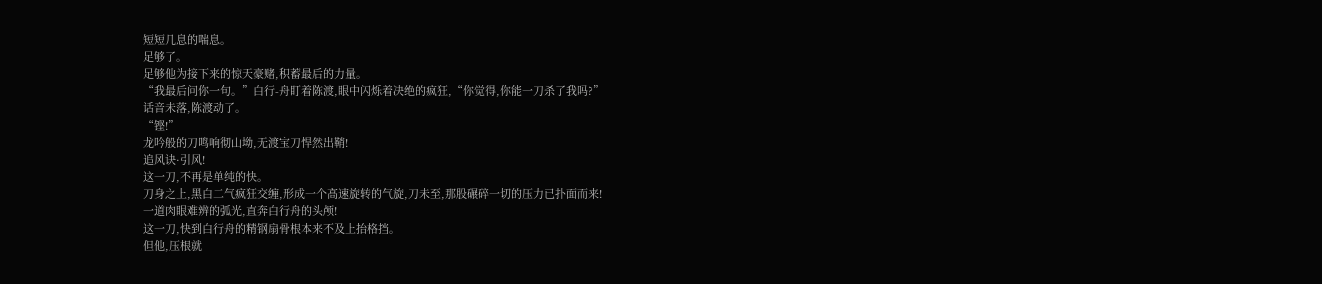短短几息的喘息。
足够了。
足够他为接下来的惊天豪赌,积蓄最后的力量。
“我最后问你一句。”白行-舟盯着陈渡,眼中闪烁着决绝的疯狂,“你觉得,你能一刀杀了我吗?”
话音未落,陈渡动了。
“铿!”
龙吟般的刀鸣响彻山坳,无渡宝刀悍然出鞘!
追风诀·引风!
这一刀,不再是单纯的快。
刀身之上,黑白二气疯狂交缠,形成一个高速旋转的气旋,刀未至,那股碾碎一切的压力已扑面而来!
一道肉眼难辨的弧光,直奔白行舟的头颅!
这一刀,快到白行舟的精钢扇骨根本来不及上抬格挡。
但他,压根就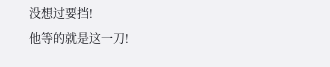没想过要挡!
他等的就是这一刀!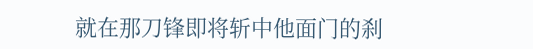就在那刀锋即将斩中他面门的刹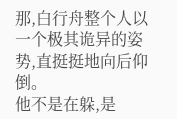那,白行舟整个人以一个极其诡异的姿势,直挺挺地向后仰倒。
他不是在躲,是